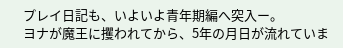プレイ日記も、いよいよ青年期編へ突入ー。
ヨナが魔王に攫われてから、5年の月日が流れていま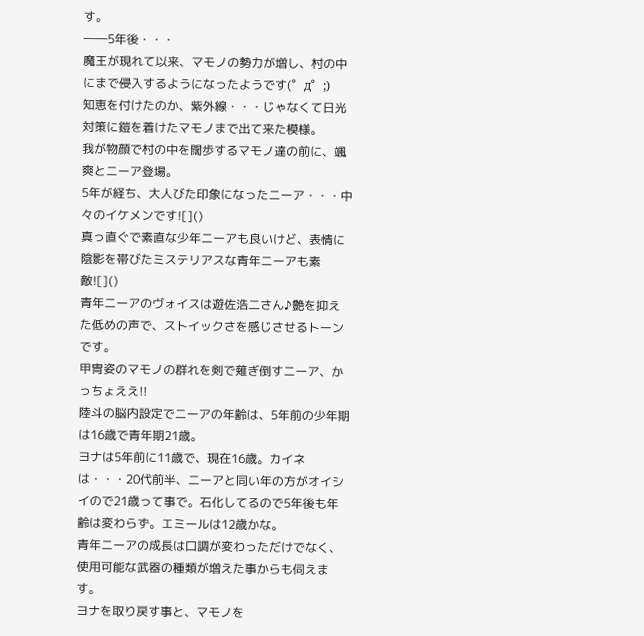す。
――5年後・・・
魔王が現れて以来、マモノの勢力が増し、村の中にまで侵入するようになったようです(゜д゜;)
知恵を付けたのか、紫外線・・・じゃなくて日光対策に鎧を着けたマモノまで出て来た模様。
我が物顔で村の中を闊歩するマモノ達の前に、颯爽とニーア登場。
5年が経ち、大人びた印象になったニーア・・・中々のイケメンです![]()
真っ直ぐで素直な少年ニーアも良いけど、表情に陰影を帯びたミステリアスな青年ニーアも素敵![]()
青年ニーアのヴォイスは遊佐浩二さん♪艶を抑えた低めの声で、ストイックさを感じさせるトーンです。
甲冑姿のマモノの群れを剣で薙ぎ倒すニーア、かっちょええ!!
陸斗の脳内設定でニーアの年齢は、5年前の少年期は16歳で青年期21歳。
ヨナは5年前に11歳で、現在16歳。カイネは・・・20代前半、ニーアと同い年の方がオイシイので21歳って事で。石化してるので5年後も年齢は変わらず。エミールは12歳かな。
青年ニーアの成長は口調が変わっただけでなく、使用可能な武器の種類が増えた事からも伺えます。
ヨナを取り戻す事と、マモノを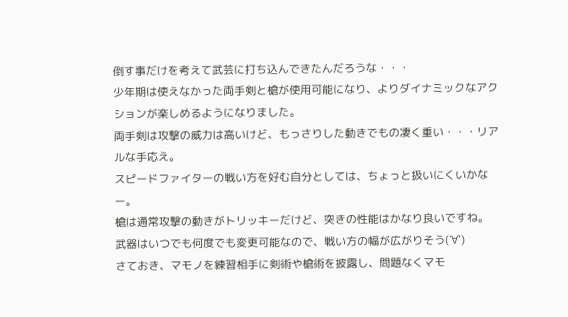倒す事だけを考えて武芸に打ち込んできたんだろうな・・・
少年期は使えなかった両手剣と槍が使用可能になり、よりダイナミックなアクションが楽しめるようになりました。
両手剣は攻撃の威力は高いけど、もっさりした動きでもの凄く重い・・・リアルな手応え。
スピードファイターの戦い方を好む自分としては、ちょっと扱いにくいかなー。
槍は通常攻撃の動きがトリッキーだけど、突きの性能はかなり良いですね。
武器はいつでも何度でも変更可能なので、戦い方の幅が広がりそう(´∀`)
さておき、マモノを練習相手に剣術や槍術を披露し、問題なくマモ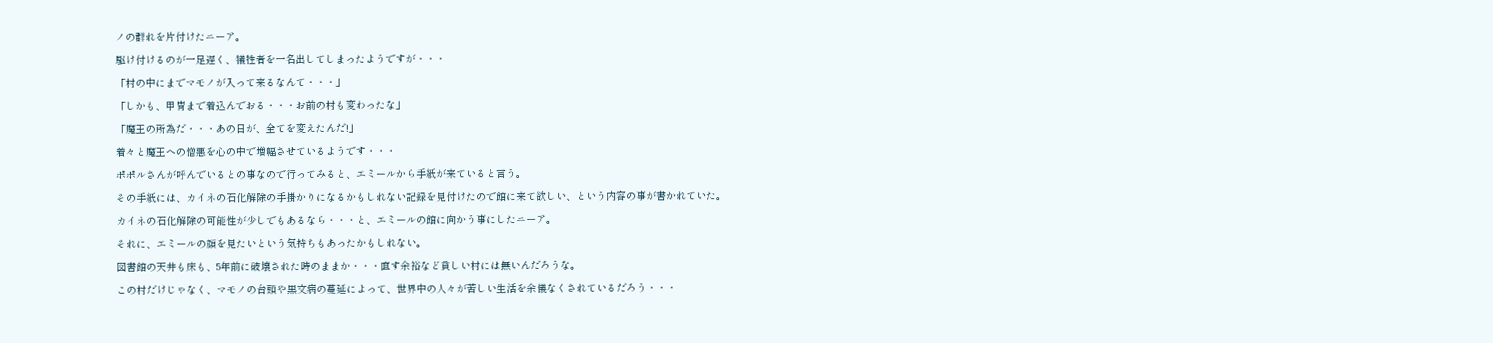ノの群れを片付けたニーア。
駆け付けるのが一足遅く、犠牲者を一名出してしまったようですが・・・
「村の中にまでマモノが入って来るなんて・・・」
「しかも、甲冑まで着込んでおる・・・お前の村も変わったな」
「魔王の所為だ・・・あの日が、全てを変えたんだ!」
着々と魔王への憎悪を心の中で増幅させているようです・・・
ポポルさんが呼んでいるとの事なので行ってみると、エミールから手紙が来ていると言う。
その手紙には、カイネの石化解除の手掛かりになるかもしれない記録を見付けたので館に来て欲しい、という内容の事が書かれていた。
カイネの石化解除の可能性が少しでもあるなら・・・と、エミールの館に向かう事にしたニーア。
それに、エミールの顔を見たいという気持ちもあったかもしれない。
図書館の天井も床も、5年前に破壊された時のままか・・・直す余裕など貧しい村には無いんだろうな。
この村だけじゃなく、マモノの台頭や黒文病の蔓延によって、世界中の人々が苦しい生活を余儀なくされているだろう・・・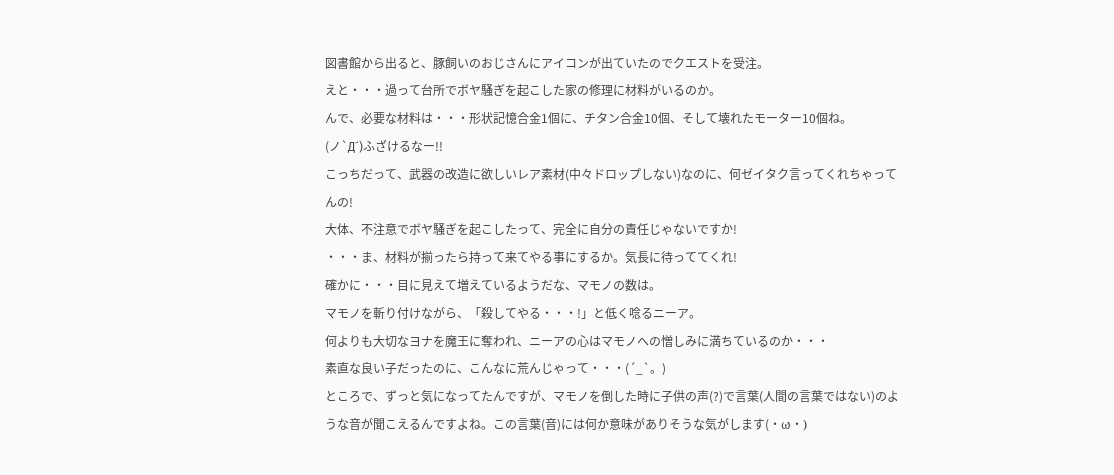図書館から出ると、豚飼いのおじさんにアイコンが出ていたのでクエストを受注。
えと・・・過って台所でボヤ騒ぎを起こした家の修理に材料がいるのか。
んで、必要な材料は・・・形状記憶合金1個に、チタン合金10個、そして壊れたモーター10個ね。
(ノ`Д´)ふざけるなー!!
こっちだって、武器の改造に欲しいレア素材(中々ドロップしない)なのに、何ゼイタク言ってくれちゃってんの!
大体、不注意でボヤ騒ぎを起こしたって、完全に自分の責任じゃないですか!
・・・ま、材料が揃ったら持って来てやる事にするか。気長に待っててくれ!
確かに・・・目に見えて増えているようだな、マモノの数は。
マモノを斬り付けながら、「殺してやる・・・!」と低く唸るニーア。
何よりも大切なヨナを魔王に奪われ、ニーアの心はマモノへの憎しみに満ちているのか・・・
素直な良い子だったのに、こんなに荒んじゃって・・・(´_`。)
ところで、ずっと気になってたんですが、マモノを倒した時に子供の声(?)で言葉(人間の言葉ではない)のような音が聞こえるんですよね。この言葉(音)には何か意味がありそうな気がします(・ω・)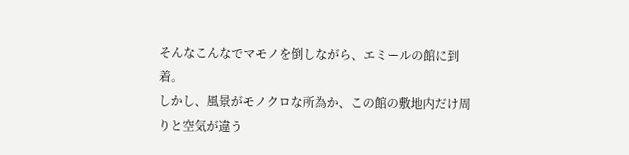そんなこんなでマモノを倒しながら、エミールの館に到着。
しかし、風景がモノクロな所為か、この館の敷地内だけ周りと空気が違う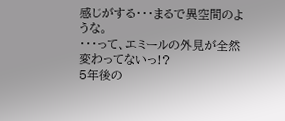感じがする・・・まるで異空間のような。
・・・って、エミールの外見が全然変わってないっ!?
5年後の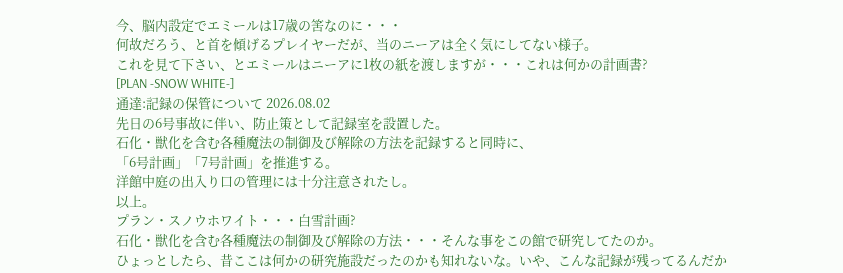今、脳内設定でエミールは17歳の筈なのに・・・
何故だろう、と首を傾げるプレイヤーだが、当のニーアは全く気にしてない様子。
これを見て下さい、とエミールはニーアに1枚の紙を渡しますが・・・これは何かの計画書?
[PLAN -SNOW WHITE-]
通達:記録の保管について 2026.08.02
先日の6号事故に伴い、防止策として記録室を設置した。
石化・獣化を含む各種魔法の制御及び解除の方法を記録すると同時に、
「6号計画」「7号計画」を推進する。
洋館中庭の出入り口の管理には十分注意されたし。
以上。
プラン・スノウホワイト・・・白雪計画?
石化・獣化を含む各種魔法の制御及び解除の方法・・・そんな事をこの館で研究してたのか。
ひょっとしたら、昔ここは何かの研究施設だったのかも知れないな。いや、こんな記録が残ってるんだか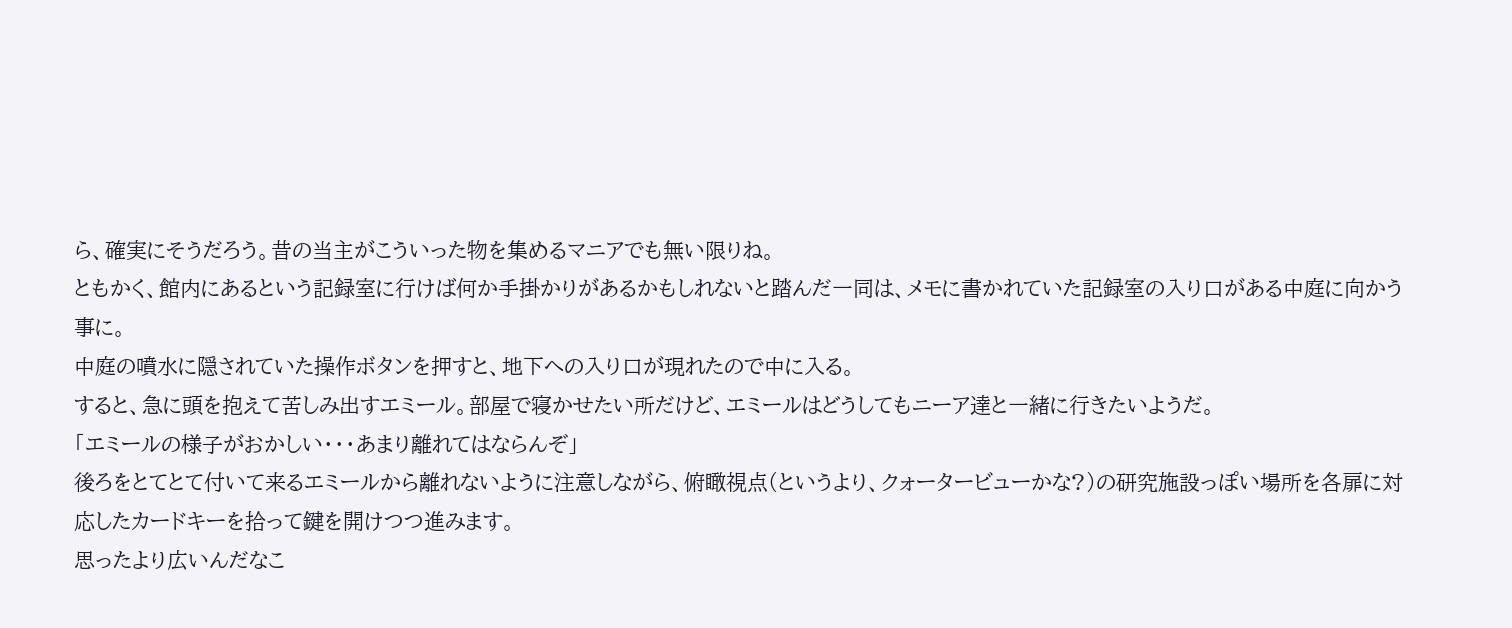ら、確実にそうだろう。昔の当主がこういった物を集めるマニアでも無い限りね。
ともかく、館内にあるという記録室に行けば何か手掛かりがあるかもしれないと踏んだ一同は、メモに書かれていた記録室の入り口がある中庭に向かう事に。
中庭の噴水に隠されていた操作ボタンを押すと、地下への入り口が現れたので中に入る。
すると、急に頭を抱えて苦しみ出すエミール。部屋で寝かせたい所だけど、エミールはどうしてもニーア達と一緒に行きたいようだ。
「エミールの様子がおかしい・・・あまり離れてはならんぞ」
後ろをとてとて付いて来るエミールから離れないように注意しながら、俯瞰視点(というより、クォータービューかな?)の研究施設っぽい場所を各扉に対応したカードキーを拾って鍵を開けつつ進みます。
思ったより広いんだなこ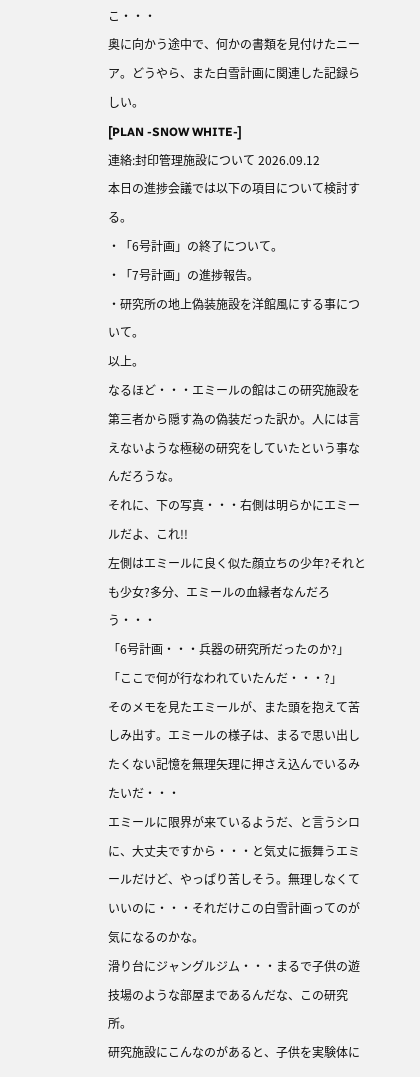こ・・・
奥に向かう途中で、何かの書類を見付けたニーア。どうやら、また白雪計画に関連した記録らしい。
[PLAN -SNOW WHITE-]
連絡:封印管理施設について 2026.09.12
本日の進捗会議では以下の項目について検討する。
・「6号計画」の終了について。
・「7号計画」の進捗報告。
・研究所の地上偽装施設を洋館風にする事について。
以上。
なるほど・・・エミールの館はこの研究施設を第三者から隠す為の偽装だった訳か。人には言えないような極秘の研究をしていたという事なんだろうな。
それに、下の写真・・・右側は明らかにエミールだよ、これ!!
左側はエミールに良く似た顔立ちの少年?それとも少女?多分、エミールの血縁者なんだろう・・・
「6号計画・・・兵器の研究所だったのか?」
「ここで何が行なわれていたんだ・・・?」
そのメモを見たエミールが、また頭を抱えて苦しみ出す。エミールの様子は、まるで思い出したくない記憶を無理矢理に押さえ込んでいるみたいだ・・・
エミールに限界が来ているようだ、と言うシロに、大丈夫ですから・・・と気丈に振舞うエミールだけど、やっぱり苦しそう。無理しなくていいのに・・・それだけこの白雪計画ってのが気になるのかな。
滑り台にジャングルジム・・・まるで子供の遊技場のような部屋まであるんだな、この研究所。
研究施設にこんなのがあると、子供を実験体に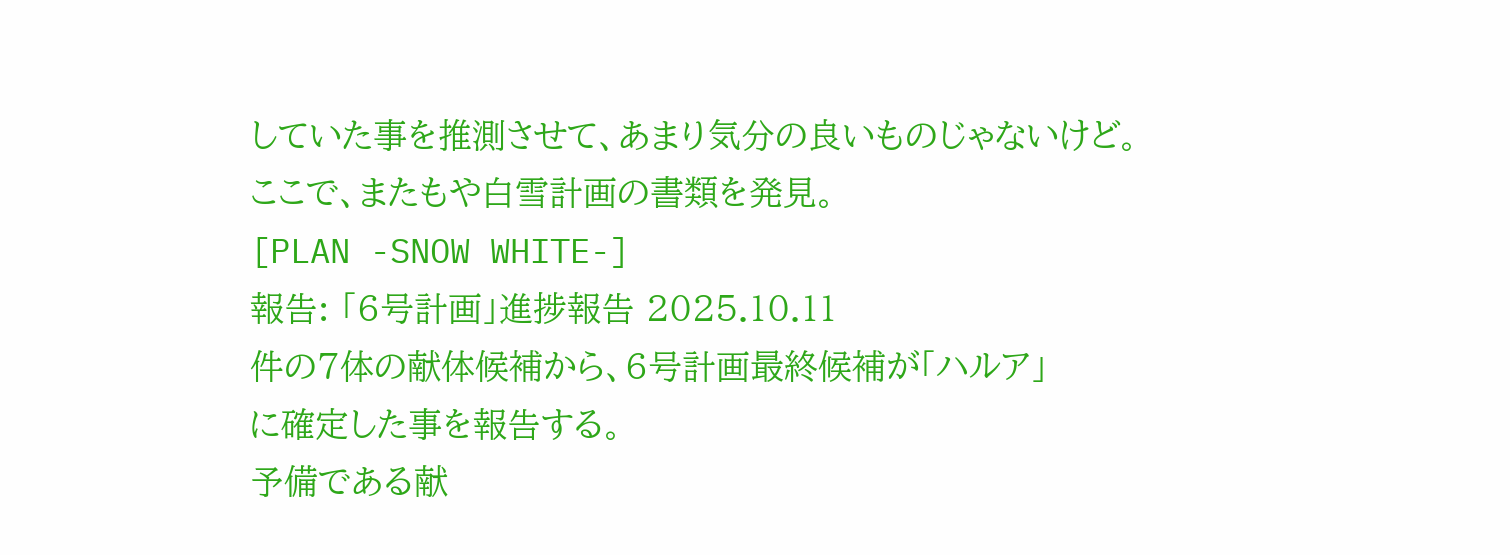していた事を推測させて、あまり気分の良いものじゃないけど。
ここで、またもや白雪計画の書類を発見。
[PLAN -SNOW WHITE-]
報告: 「6号計画」進捗報告 2025.10.11
件の7体の献体候補から、6号計画最終候補が「ハルア」
に確定した事を報告する。
予備である献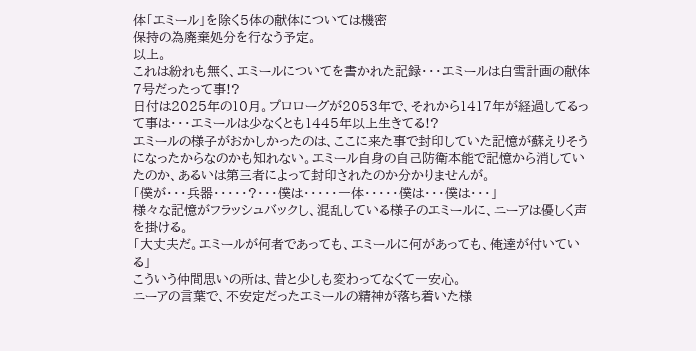体「エミール」を除く5体の献体については機密
保持の為廃棄処分を行なう予定。
以上。
これは紛れも無く、エミールについてを書かれた記録・・・エミールは白雪計画の献体7号だったって事!?
日付は2025年の10月。プロローグが2053年で、それから1417年が経過してるって事は・・・エミールは少なくとも1445年以上生きてる!?
エミールの様子がおかしかったのは、ここに来た事で封印していた記憶が蘇えりそうになったからなのかも知れない。エミール自身の自己防衛本能で記憶から消していたのか、あるいは第三者によって封印されたのか分かりませんが。
「僕が・・・兵器・・・・・?・・・僕は・・・・・一体・・・・・僕は・・・僕は・・・」
様々な記憶がフラッシュバックし、混乱している様子のエミールに、ニーアは優しく声を掛ける。
「大丈夫だ。エミールが何者であっても、エミールに何があっても、俺達が付いている」
こういう仲間思いの所は、昔と少しも変わってなくて一安心。
ニーアの言葉で、不安定だったエミールの精神が落ち着いた様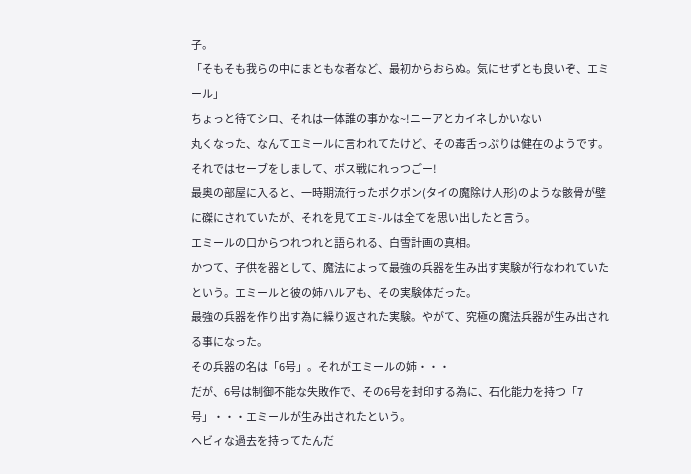子。
「そもそも我らの中にまともな者など、最初からおらぬ。気にせずとも良いぞ、エミール」
ちょっと待てシロ、それは一体誰の事かな~!ニーアとカイネしかいない
丸くなった、なんてエミールに言われてたけど、その毒舌っぷりは健在のようです。
それではセーブをしまして、ボス戦にれっつごー!
最奥の部屋に入ると、一時期流行ったポクポン(タイの魔除け人形)のような骸骨が壁に磔にされていたが、それを見てエミ-ルは全てを思い出したと言う。
エミールの口からつれつれと語られる、白雪計画の真相。
かつて、子供を器として、魔法によって最強の兵器を生み出す実験が行なわれていたという。エミールと彼の姉ハルアも、その実験体だった。
最強の兵器を作り出す為に繰り返された実験。やがて、究極の魔法兵器が生み出される事になった。
その兵器の名は「6号」。それがエミールの姉・・・
だが、6号は制御不能な失敗作で、その6号を封印する為に、石化能力を持つ「7号」・・・エミールが生み出されたという。
ヘビィな過去を持ってたんだ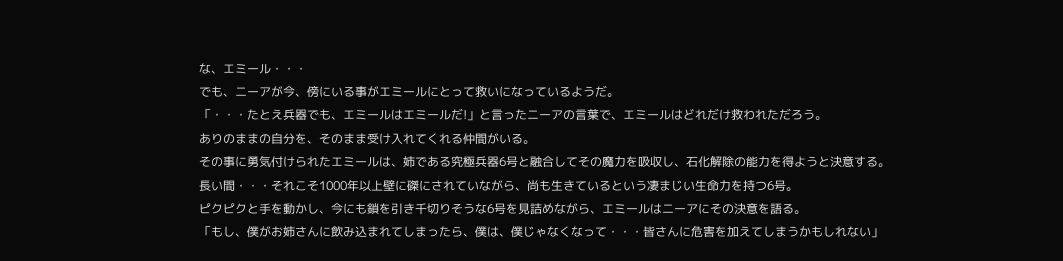な、エミール・・・
でも、ニーアが今、傍にいる事がエミールにとって救いになっているようだ。
「・・・たとえ兵器でも、エミールはエミールだ!」と言ったニーアの言葉で、エミールはどれだけ救われただろう。
ありのままの自分を、そのまま受け入れてくれる仲間がいる。
その事に勇気付けられたエミールは、姉である究極兵器6号と融合してその魔力を吸収し、石化解除の能力を得ようと決意する。
長い間・・・それこそ1000年以上壁に磔にされていながら、尚も生きているという凄まじい生命力を持つ6号。
ピクピクと手を動かし、今にも鎖を引き千切りそうな6号を見詰めながら、エミールはニーアにその決意を語る。
「もし、僕がお姉さんに飲み込まれてしまったら、僕は、僕じゃなくなって・・・皆さんに危害を加えてしまうかもしれない」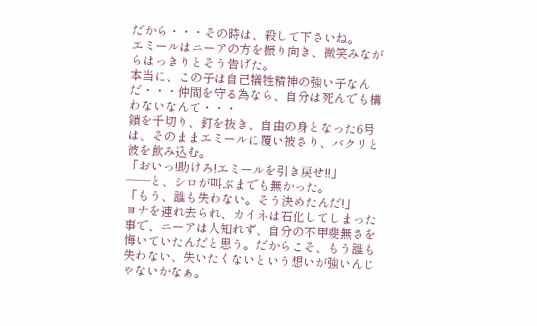だから・・・その時は、殺して下さいね。
エミールはニーアの方を振り向き、微笑みながらはっきりとそう告げた。
本当に、この子は自己犠牲精神の強い子なんだ・・・仲間を守る為なら、自分は死んでも構わないなんて・・・
鎖を千切り、釘を抜き、自由の身となった6号は、そのままエミールに覆い被さり、バクリと彼を飲み込む。
「おいっ!助けろ!エミールを引き戻せ!!」
――と、シロが叫ぶまでも無かった。
「もう、誰も失わない。そう決めたんだ!」
ヨナを連れ去られ、カイネは石化してしまった事で、ニーアは人知れず、自分の不甲斐無さを悔いていたんだと思う。だからこそ、もう誰も失わない、失いたくないという想いが強いんじゃないかなぁ。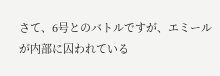さて、6号とのバトルですが、エミールが内部に囚われている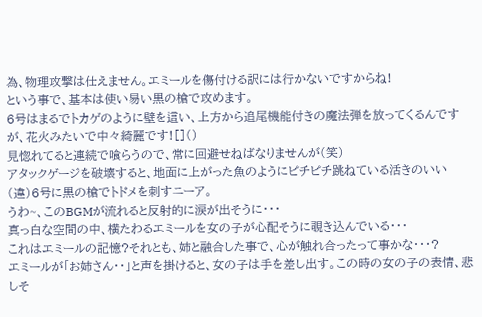為、物理攻撃は仕えません。エミールを傷付ける訳には行かないですからね!
という事で、基本は使い易い黒の槍で攻めます。
6号はまるでトカゲのように壁を這い、上方から追尾機能付きの魔法弾を放ってくるんですが、花火みたいで中々綺麗です![]()
見惚れてると連続で喰らうので、常に回避せねばなりませんが(笑)
アタックゲージを破壊すると、地面に上がった魚のようにピチピチ跳ねている活きのいい(違)6号に黒の槍でトドメを刺すニーア。
うわ~、このBGMが流れると反射的に涙が出そうに・・・
真っ白な空間の中、横たわるエミールを女の子が心配そうに覗き込んでいる・・・
これはエミールの記憶?それとも、姉と融合した事で、心が触れ合ったって事かな・・・?
エミールが「お姉さん・・」と声を掛けると、女の子は手を差し出す。この時の女の子の表情、悲しそ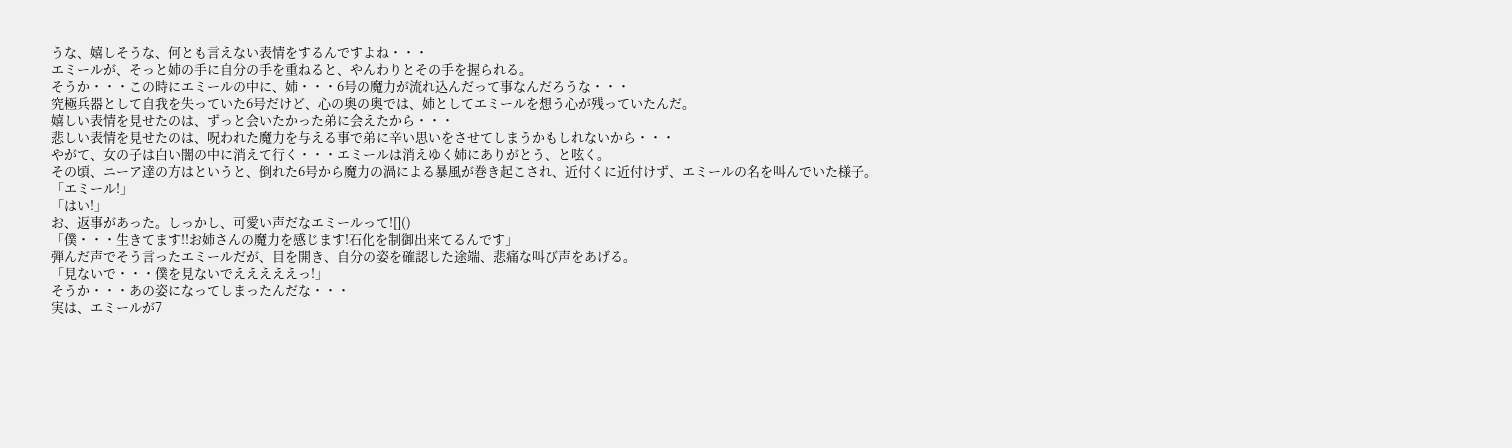うな、嬉しそうな、何とも言えない表情をするんですよね・・・
エミールが、そっと姉の手に自分の手を重ねると、やんわりとその手を握られる。
そうか・・・この時にエミールの中に、姉・・・6号の魔力が流れ込んだって事なんだろうな・・・
究極兵器として自我を失っていた6号だけど、心の奥の奥では、姉としてエミールを想う心が残っていたんだ。
嬉しい表情を見せたのは、ずっと会いたかった弟に会えたから・・・
悲しい表情を見せたのは、呪われた魔力を与える事で弟に辛い思いをさせてしまうかもしれないから・・・
やがて、女の子は白い闇の中に消えて行く・・・エミールは消えゆく姉にありがとう、と呟く。
その頃、ニーア達の方はというと、倒れた6号から魔力の渦による暴風が巻き起こされ、近付くに近付けず、エミールの名を叫んでいた様子。
「エミール!」
「はい!」
お、返事があった。しっかし、可愛い声だなエミールって![]()
「僕・・・生きてます!!お姉さんの魔力を感じます!石化を制御出来てるんです」
弾んだ声でそう言ったエミールだが、目を開き、自分の姿を確認した途端、悲痛な叫び声をあげる。
「見ないで・・・僕を見ないでえええええっ!」
そうか・・・あの姿になってしまったんだな・・・
実は、エミールが7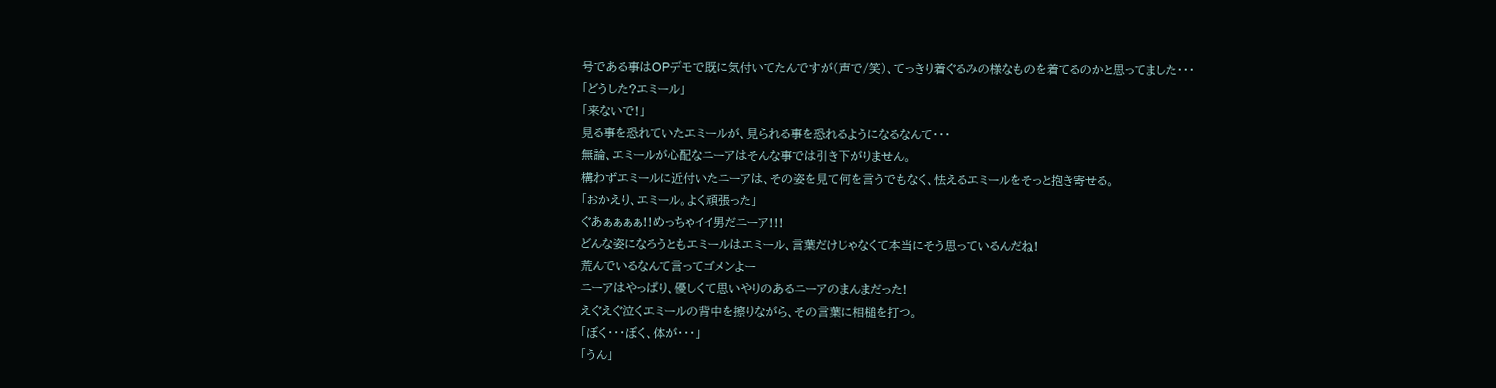号である事はOPデモで既に気付いてたんですが(声で/笑)、てっきり着ぐるみの様なものを着てるのかと思ってました・・・
「どうした?エミール」
「来ないで!」
見る事を恐れていたエミールが、見られる事を恐れるようになるなんて・・・
無論、エミールが心配なニーアはそんな事では引き下がりません。
構わずエミールに近付いたニーアは、その姿を見て何を言うでもなく、怯えるエミールをそっと抱き寄せる。
「おかえり、エミール。よく頑張った」
ぐあぁぁぁぁ!!めっちゃイイ男だニーア!!!
どんな姿になろうともエミールはエミール、言葉だけじゃなくて本当にそう思っているんだね!
荒んでいるなんて言ってゴメンよー
ニーアはやっぱり、優しくて思いやりのあるニーアのまんまだった!
えぐえぐ泣くエミールの背中を擦りながら、その言葉に相槌を打つ。
「ぼく・・・ぼく、体が・・・」
「うん」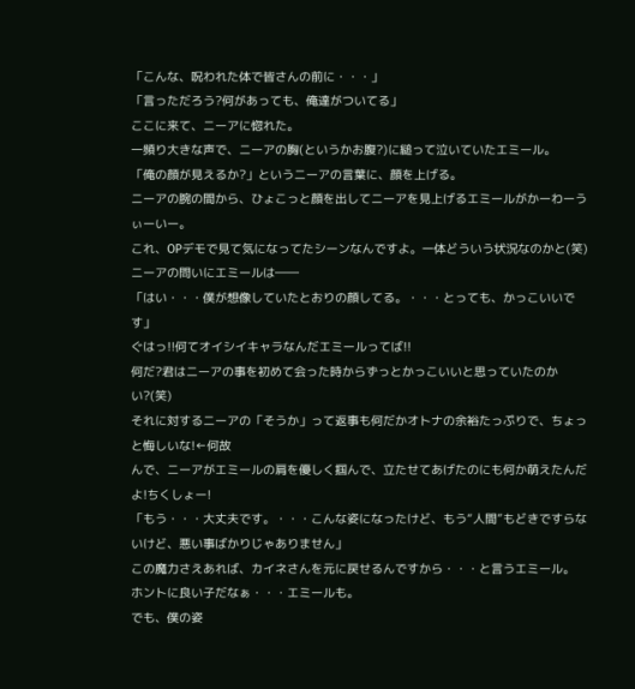「こんな、呪われた体で皆さんの前に・・・」
「言っただろう?何があっても、俺達がついてる」
ここに来て、ニーアに惚れた。
一頻り大きな声で、ニーアの胸(というかお腹?)に縋って泣いていたエミール。
「俺の顔が見えるか?」というニーアの言葉に、顔を上げる。
ニーアの腕の間から、ひょこっと顔を出してニーアを見上げるエミールがかーわーうぃーいー。
これ、OPデモで見て気になってたシーンなんですよ。一体どういう状況なのかと(笑)
ニーアの問いにエミールは――
「はい・・・僕が想像していたとおりの顔してる。・・・とっても、かっこいいです」
ぐはっ!!何てオイシイキャラなんだエミールってば!!
何だ?君はニーアの事を初めて会った時からずっとかっこいいと思っていたのかい?(笑)
それに対するニーアの「そうか」って返事も何だかオトナの余裕たっぷりで、ちょっと悔しいな!←何故
んで、ニーアがエミールの肩を優しく掴んで、立たせてあげたのにも何か萌えたんだよ!ちくしょー!
「もう・・・大丈夫です。・・・こんな姿になったけど、もう“人間”もどきですらないけど、悪い事ばかりじゃありません」
この魔力さえあれば、カイネさんを元に戻せるんですから・・・と言うエミール。
ホントに良い子だなぁ・・・エミールも。
でも、僕の姿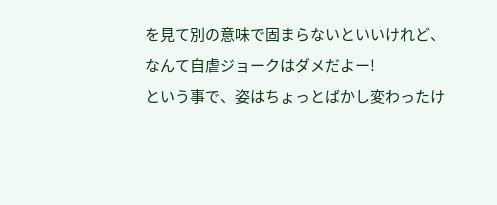を見て別の意味で固まらないといいけれど、なんて自虐ジョークはダメだよー!
という事で、姿はちょっとばかし変わったけ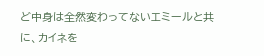ど中身は全然変わってないエミールと共に、カイネを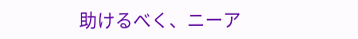助けるべく、ニーア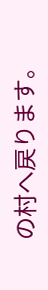の村へ戻ります。